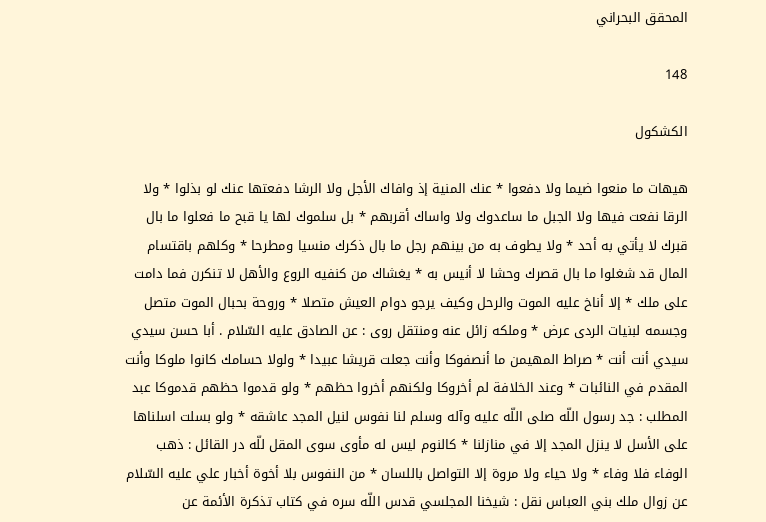المحقق البحراني

148

الكشكول

هيهات ما منعوا ضيما ولا دفعوا * عنك المنية إذ وافاك الأجل ولا الرشا دفعتها عنك لو بذلوا * ولا الرقا نفعت فيها ولا الجبل ما ساعدوك ولا واساك أقربهم * بل سلموك لها يا قبح ما فعلوا ما بال قبرك لا يأتي به أحد * ولا يطوف به من بينهم رجل ما بال ذكرك منسيا ومطرحا * وكلهم باقتسام المال قد شغلوا ما بال قصرك وحشا لا أنيس به * يغشاك من كنفيه الروع والأهل لا تنكرن فما دامت على ملك * إلا أناخ عليه الموت والرحل وكيف يرجو دوام العيش متصلا * وروحة بحبال الموت متصل وجسمه لبنيات الردى عرض * وملكه زائل عنه ومنتقل روى : عن الصادق عليه السّلام . أبا حسن سيدي سيدي أنت أنت * صراط المهيمن ما أنصفوكا وأنت جعلت قريشا عبيدا * ولولا حسامك كانوا ملوكا وأنت المقدم في النائبات * وعند الخلافة لم أخروكا ولكنهم أخروا حظهم * ولو قدموا حظهم قدموكا عبد المطلب : جد رسول اللّه صلى اللّه عليه وآله وسلم لنا نفوس لنيل المجد عاشقه * ولو بسلت اسلناها على الأسل لا ينزل المجد إلا في منازلنا * كالنوم ليس له مأوى سوى المقل للّه در القائل : ذهب الوفاء فلا وفاء * ولا حياء ولا مروة إلا التواصل باللسان * من النفوس بلا أخوة أخبار علي عليه السّلام عن زوال ملك بني العباس نقل : شيخنا المجلسي قدس اللّه سره في كتاب تذكرة الأئمة عن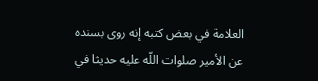العلامة في بعض كتبه إنه روى بسنده عن الأمير صلوات اللّه عليه حديثا في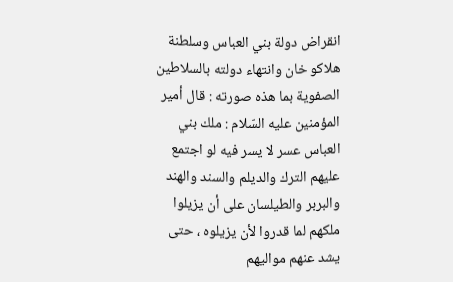انقراض دولة بني العباس وسلطنة هلاكو خان وانتهاء دولته بالسلاطين الصفوية بما هذه صورته : قال أمير المؤمنين عليه السّلام : ملك بني العباس عسر لا يسر فيه لو اجتمع عليهم الترك والديلم والسند والهند والبربر والطيلسان على أن يزيلوا ملكهم لما قدروا لأن يزيلوه ، حتى يشد عنهم مواليهم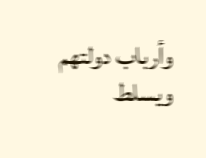وأرباب دولتهم ويسلط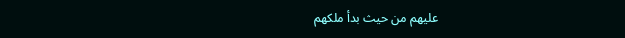عليهم من حيث بدأ ملكهم